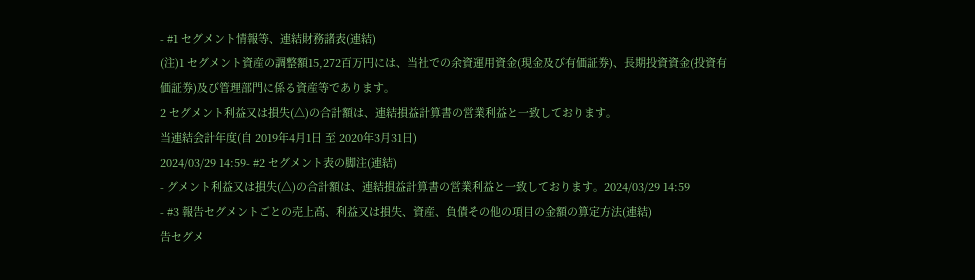- #1 セグメント情報等、連結財務諸表(連結)
(注)1 セグメント資産の調整額15,272百万円には、当社での余資運用資金(現金及び有価証券)、長期投資資金(投資有価証券)及び管理部門に係る資産等であります。
2 セグメント利益又は損失(△)の合計額は、連結損益計算書の営業利益と一致しております。
当連結会計年度(自 2019年4月1日 至 2020年3月31日)
2024/03/29 14:59- #2 セグメント表の脚注(連結)
- グメント利益又は損失(△)の合計額は、連結損益計算書の営業利益と一致しております。2024/03/29 14:59
- #3 報告セグメントごとの売上高、利益又は損失、資産、負債その他の項目の金額の算定方法(連結)
告セグメ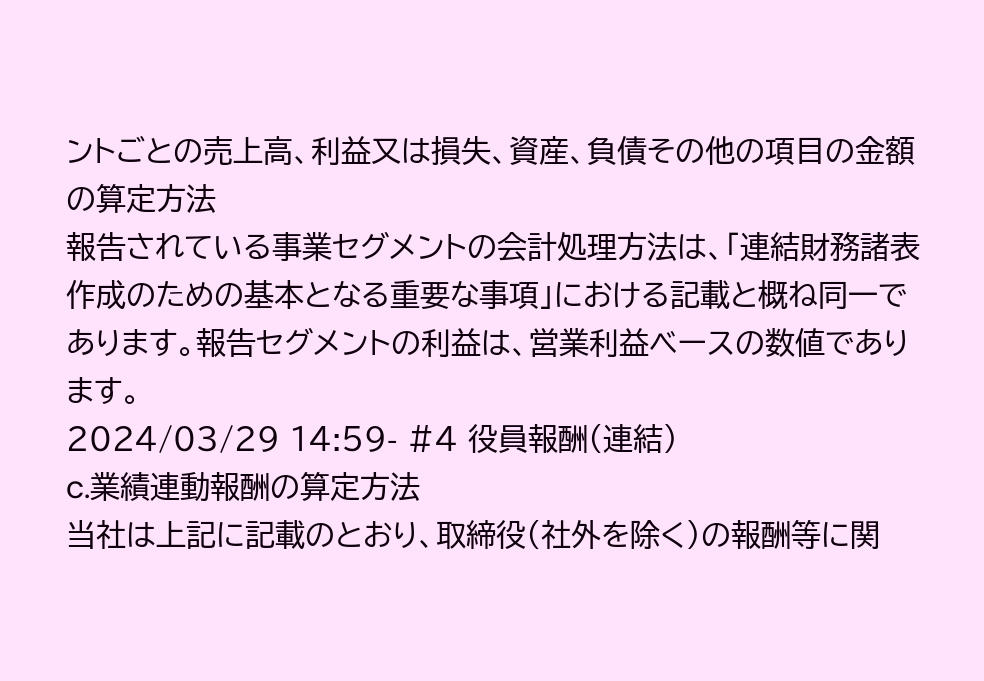ントごとの売上高、利益又は損失、資産、負債その他の項目の金額の算定方法
報告されている事業セグメントの会計処理方法は、「連結財務諸表作成のための基本となる重要な事項」における記載と概ね同一であります。報告セグメントの利益は、営業利益ベースの数値であります。
2024/03/29 14:59- #4 役員報酬(連結)
c.業績連動報酬の算定方法
当社は上記に記載のとおり、取締役(社外を除く)の報酬等に関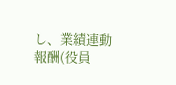し、業績連動報酬(役員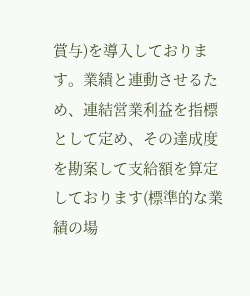賞与)を導入しております。業績と連動させるため、連結営業利益を指標として定め、その達成度を勘案して支給額を算定しております(標準的な業績の場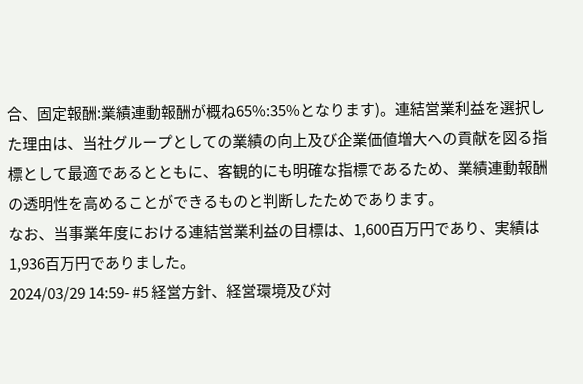合、固定報酬:業績連動報酬が概ね65%:35%となります)。連結営業利益を選択した理由は、当社グループとしての業績の向上及び企業価値増大への貢献を図る指標として最適であるとともに、客観的にも明確な指標であるため、業績連動報酬の透明性を高めることができるものと判断したためであります。
なお、当事業年度における連結営業利益の目標は、1,600百万円であり、実績は1,936百万円でありました。
2024/03/29 14:59- #5 経営方針、経営環境及び対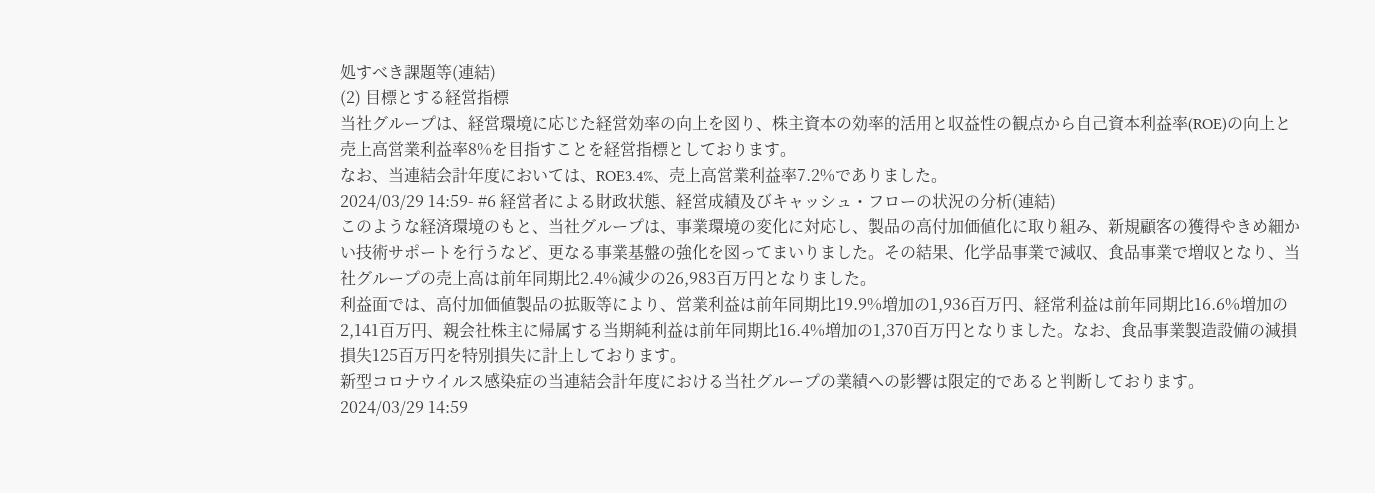処すべき課題等(連結)
(2) 目標とする経営指標
当社グループは、経営環境に応じた経営効率の向上を図り、株主資本の効率的活用と収益性の観点から自己資本利益率(ROE)の向上と売上高営業利益率8%を目指すことを経営指標としております。
なお、当連結会計年度においては、ROE3.4%、売上高営業利益率7.2%でありました。
2024/03/29 14:59- #6 経営者による財政状態、経営成績及びキャッシュ・フローの状況の分析(連結)
このような経済環境のもと、当社グループは、事業環境の変化に対応し、製品の高付加価値化に取り組み、新規顧客の獲得やきめ細かい技術サポートを行うなど、更なる事業基盤の強化を図ってまいりました。その結果、化学品事業で減収、食品事業で増収となり、当社グループの売上高は前年同期比2.4%減少の26,983百万円となりました。
利益面では、高付加価値製品の拡販等により、営業利益は前年同期比19.9%増加の1,936百万円、経常利益は前年同期比16.6%増加の2,141百万円、親会社株主に帰属する当期純利益は前年同期比16.4%増加の1,370百万円となりました。なお、食品事業製造設備の減損損失125百万円を特別損失に計上しております。
新型コロナウイルス感染症の当連結会計年度における当社グループの業績への影響は限定的であると判断しております。
2024/03/29 14:59